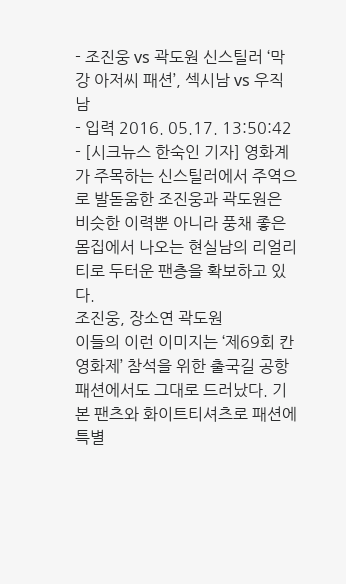- 조진웅 vs 곽도원 신스틸러 ‘막강 아저씨 패션’, 섹시남 vs 우직남
- 입력 2016. 05.17. 13:50:42
- [시크뉴스 한숙인 기자] 영화계가 주목하는 신스틸러에서 주역으로 발돋움한 조진웅과 곽도원은 비슷한 이력뿐 아니라 풍채 좋은 몸집에서 나오는 현실남의 리얼리티로 두터운 팬층을 확보하고 있다.
조진웅, 장소연 곽도원
이들의 이런 이미지는 ‘제69회 칸 영화제’ 참석을 위한 출국길 공항패션에서도 그대로 드러났다. 기본 팬츠와 화이트티셔츠로 패션에 특별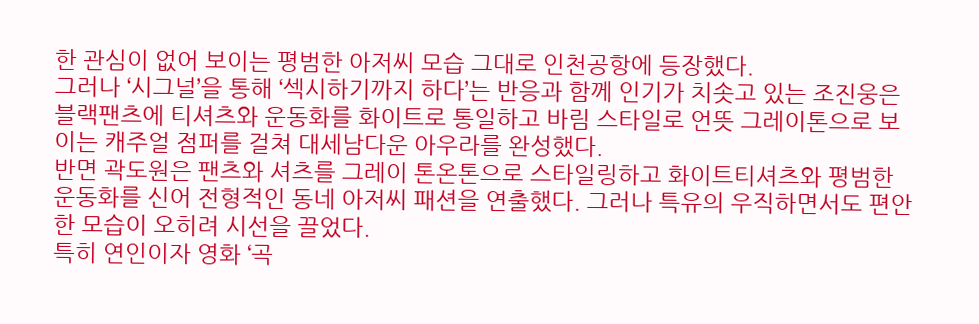한 관심이 없어 보이는 평범한 아저씨 모습 그대로 인천공항에 등장했다.
그러나 ‘시그널’을 통해 ‘섹시하기까지 하다’는 반응과 함께 인기가 치솟고 있는 조진웅은 블랙팬츠에 티셔츠와 운동화를 화이트로 통일하고 바림 스타일로 언뜻 그레이톤으로 보이는 캐주얼 점퍼를 걸쳐 대세남다운 아우라를 완성했다.
반면 곽도원은 팬츠와 셔츠를 그레이 톤온톤으로 스타일링하고 화이트티셔츠와 평범한 운동화를 신어 전형적인 동네 아저씨 패션을 연출했다. 그러나 특유의 우직하면서도 편안한 모습이 오히려 시선을 끌었다.
특히 연인이자 영화 ‘곡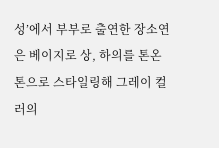성’에서 부부로 출연한 장소연은 베이지로 상, 하의를 톤온톤으로 스타일링해 그레이 컬러의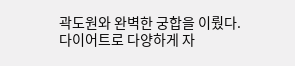곽도원와 완벽한 궁합을 이뤘다.
다이어트로 다양하게 자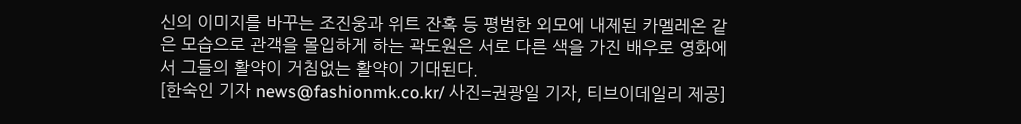신의 이미지를 바꾸는 조진웅과 위트 잔혹 등 평범한 외모에 내제된 카멜레온 같은 모습으로 관객을 몰입하게 하는 곽도원은 서로 다른 색을 가진 배우로 영화에서 그들의 활약이 거침없는 활약이 기대된다.
[한숙인 기자 news@fashionmk.co.kr/ 사진=권광일 기자, 티브이데일리 제공]